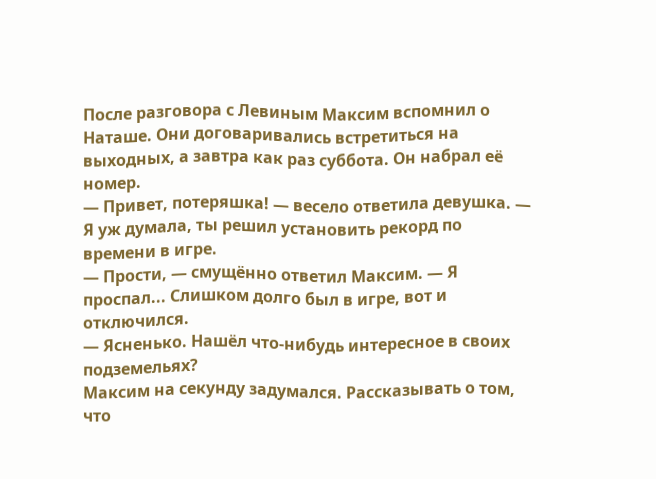После разговора с Левиным Максим вспомнил о Наташе. Они договаривались встретиться на выходных, а завтра как раз суббота. Он набрал её номер.
— Привет, потеряшка! — весело ответила девушка. — Я уж думала, ты решил установить рекорд по времени в игре.
— Прости, — смущённо ответил Максим. — Я проспал... Слишком долго был в игре, вот и отключился.
— Ясненько. Нашёл что-нибудь интересное в своих подземельях?
Максим на секунду задумался. Рассказывать о том, что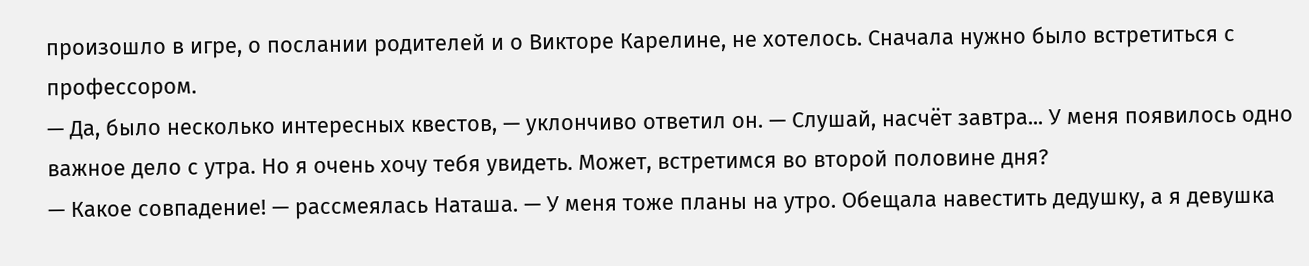произошло в игре, о послании родителей и о Викторе Карелине, не хотелось. Сначала нужно было встретиться с профессором.
— Да, было несколько интересных квестов, — уклончиво ответил он. — Слушай, насчёт завтра... У меня появилось одно важное дело с утра. Но я очень хочу тебя увидеть. Может, встретимся во второй половине дня?
— Какое совпадение! — рассмеялась Наташа. — У меня тоже планы на утро. Обещала навестить дедушку, а я девушка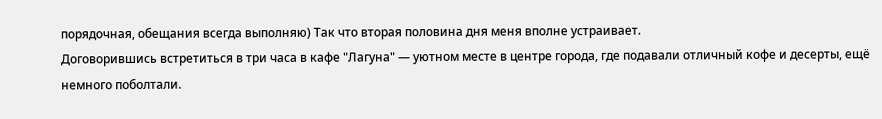порядочная, обещания всегда выполняю) Так что вторая половина дня меня вполне устраивает.
Договорившись встретиться в три часа в кафе "Лагуна" — уютном месте в центре города, где подавали отличный кофе и десерты, ещё немного поболтали.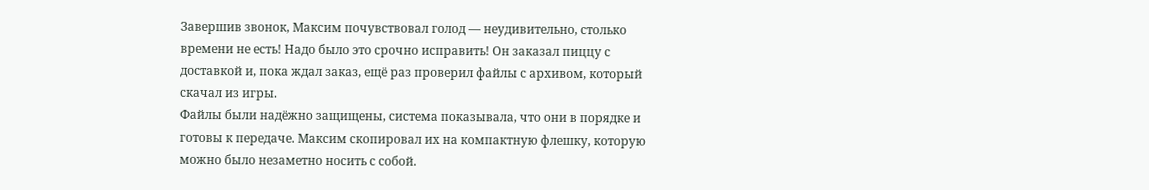Завершив звонок, Максим почувствовал голод — неудивительно, столько времени не есть! Надо было это срочно исправить! Он заказал пиццу с доставкой и, пока ждал заказ, ещё раз проверил файлы с архивом, который скачал из игры.
Файлы были надёжно защищены, система показывала, что они в порядке и готовы к передаче. Максим скопировал их на компактную флешку, которую можно было незаметно носить с собой.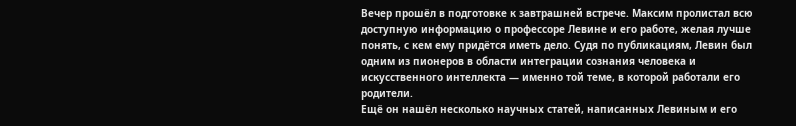Вечер прошёл в подготовке к завтрашней встрече. Максим пролистал всю доступную информацию о профессоре Левине и его работе, желая лучше понять, с кем ему придётся иметь дело. Судя по публикациям, Левин был одним из пионеров в области интеграции сознания человека и искусственного интеллекта — именно той теме, в которой работали его родители.
Ещё он нашёл несколько научных статей, написанных Левиным и его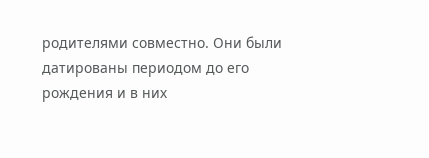родителями совместно. Они были датированы периодом до его рождения и в них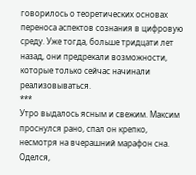говорилось о теоретических основах переноса аспектов сознания в цифровую среду. Уже тогда, больше тридцати лет назад, они предрекали возможности, которые только сейчас начинали реализовываться.
***
Утро выдалось ясным и свежим. Максим проснулся рано, спал он крепко, несмотря на вчерашний марафон сна. Оделся,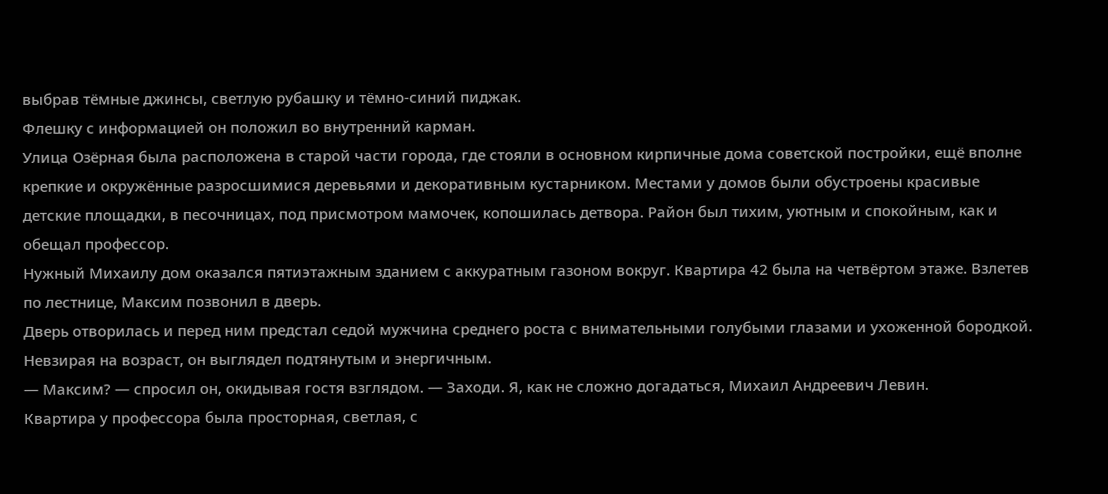выбрав тёмные джинсы, светлую рубашку и тёмно-синий пиджак.
Флешку с информацией он положил во внутренний карман.
Улица Озёрная была расположена в старой части города, где стояли в основном кирпичные дома советской постройки, ещё вполне крепкие и окружённые разросшимися деревьями и декоративным кустарником. Местами у домов были обустроены красивые детские площадки, в песочницах, под присмотром мамочек, копошилась детвора. Район был тихим, уютным и спокойным, как и обещал профессор.
Нужный Михаилу дом оказался пятиэтажным зданием с аккуратным газоном вокруг. Квартира 42 была на четвёртом этаже. Взлетев по лестнице, Максим позвонил в дверь.
Дверь отворилась и перед ним предстал седой мужчина среднего роста с внимательными голубыми глазами и ухоженной бородкой. Невзирая на возраст, он выглядел подтянутым и энергичным.
— Максим? — спросил он, окидывая гостя взглядом. — Заходи. Я, как не сложно догадаться, Михаил Андреевич Левин.
Квартира у профессора была просторная, светлая, с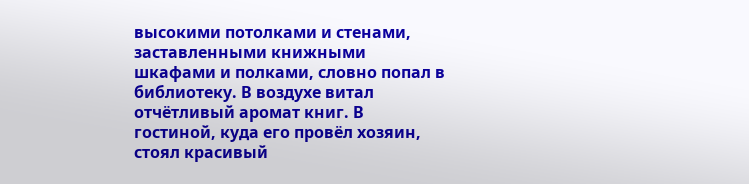высокими потолками и стенами, заставленными книжными шкафами и полками, словно попал в библиотеку. В воздухе витал отчётливый аромат книг. В гостиной, куда его провёл хозяин, стоял красивый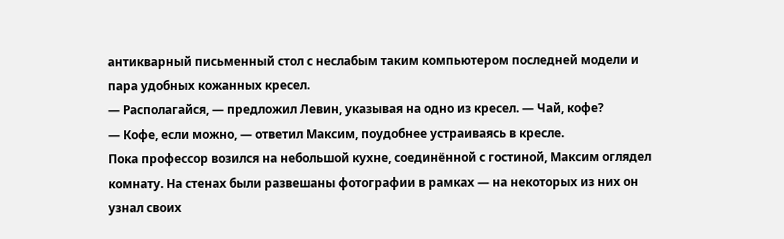антикварный письменный стол с неслабым таким компьютером последней модели и пара удобных кожанных кресел.
— Располагайся, — предложил Левин, указывая на одно из кресел. — Чай, кофе?
— Кофе, если можно, — ответил Максим, поудобнее устраиваясь в кресле.
Пока профессор возился на небольшой кухне, соединённой с гостиной, Максим оглядел комнату. На стенах были развешаны фотографии в рамках — на некоторых из них он узнал своих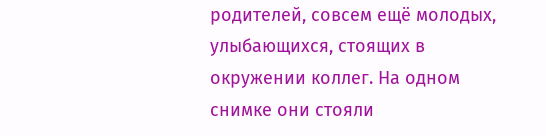родителей, совсем ещё молодых, улыбающихся, стоящих в окружении коллег. На одном снимке они стояли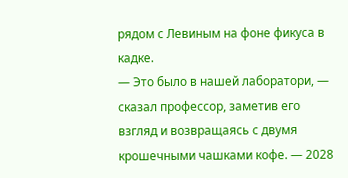рядом с Левиным на фоне фикуса в кадке.
— Это было в нашей лаборатори, — сказал профессор, заметив его взгляд и возвращаясь с двумя крошечными чашками кофе. — 2028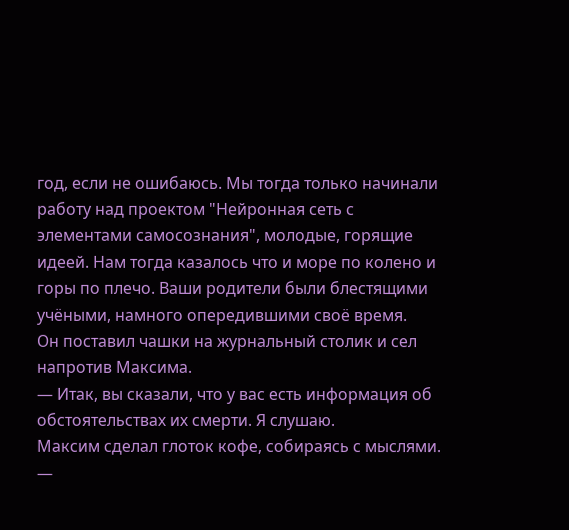год, если не ошибаюсь. Мы тогда только начинали работу над проектом "Нейронная сеть с элементами самосознания", молодые, горящие идеей. Нам тогда казалось что и море по колено и горы по плечо. Ваши родители были блестящими учёными, намного опередившими своё время.
Он поставил чашки на журнальный столик и сел напротив Максима.
— Итак, вы сказали, что у вас есть информация об обстоятельствах их смерти. Я слушаю.
Максим сделал глоток кофе, собираясь с мыслями.
—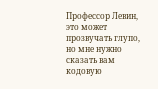Профессор Левин, это может прозвучать глупо, но мне нужно сказать вам кодовую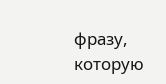фразу, которую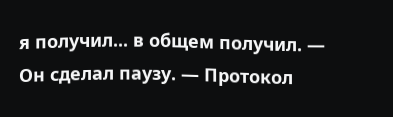я получил... в общем получил. — Он сделал паузу. — Протокол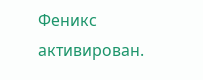Феникс активирован.